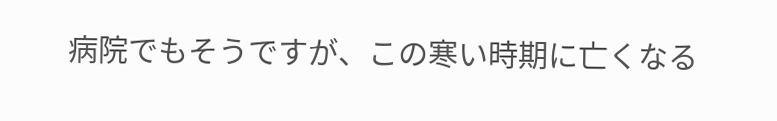病院でもそうですが、この寒い時期に亡くなる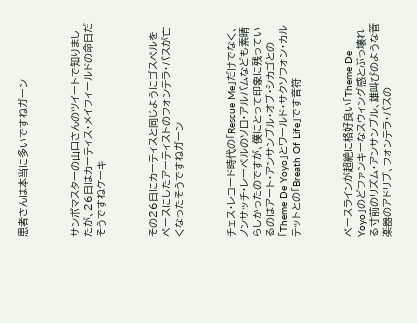患者さんは本当に多いですねガーン



サンボマスターの山口さんのツイートで知りましたが、26日はカーティス・メイフィールドの命日だそうですねケーキ



その26日にカーティスと同じようにゴスペルをベースにしたアーティストのフォンテラ・バスが亡くなったそうですねガーン



チェス・レコード時代の「Rescue Me」だけでなく、ノンサッチ・レーベルのソロ・アルバムなども素晴らしかったのですが、僕にとって印象に残っているのはアート・アンサンブル・オブ・シカゴとの「Theme De Yoyo」とワールド・サクソフォン・カルテットとの「Breath Of Life」です音符



ベースラインが超絶に格好良い「Theme De Yoyo」のどファンキーなスウィング感とぶっ壊れる寸前のリズム・アンサンブル、雄叫びのような管楽器のアドリブ、フォンテラ・バスの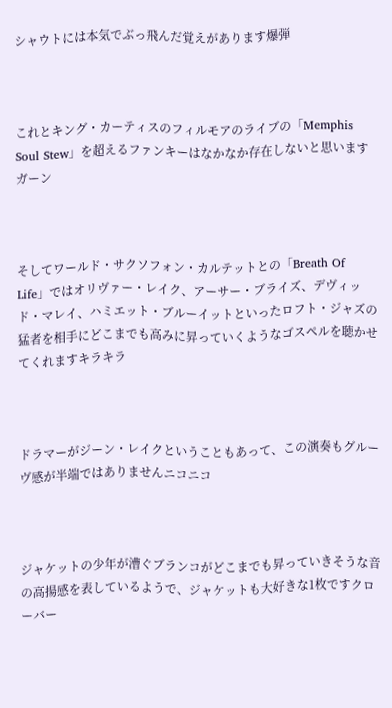シャウトには本気でぶっ飛んだ覚えがあります爆弾



これとキング・カーティスのフィルモアのライブの「Memphis Soul Stew」を超えるファンキーはなかなか存在しないと思いますガーン



そしてワールド・サクソフォン・カルテットとの「Breath Of Life」ではオリヴァー・レイク、アーサー・ブライズ、デヴィッド・マレイ、ハミエット・ブルーイットといったロフト・ジャズの猛者を相手にどこまでも高みに昇っていくようなゴスペルを聴かせてくれますキラキラ



ドラマーがジーン・レイクということもあって、この演奏もグルーヴ感が半端ではありませんニコニコ



ジャケットの少年が漕ぐブランコがどこまでも昇っていきそうな音の高揚感を表しているようで、ジャケットも大好きな1枚ですクローバー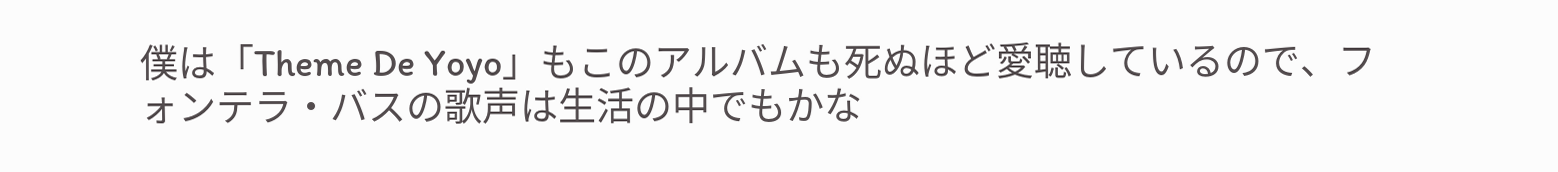僕は「Theme De Yoyo」もこのアルバムも死ぬほど愛聴しているので、フォンテラ・バスの歌声は生活の中でもかな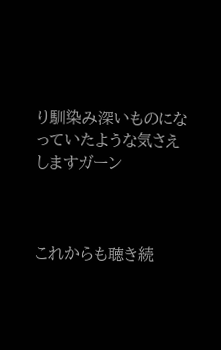り馴染み深いものになっていたような気さえしますガーン



これからも聴き続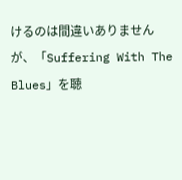けるのは間違いありませんが、「Suffering With The Blues」を聴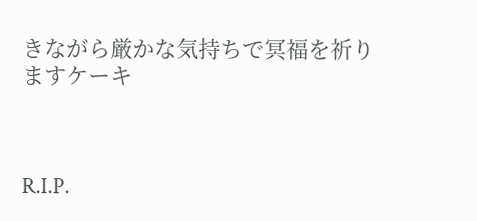きながら厳かな気持ちで冥福を祈りますケーキ



R.I.P.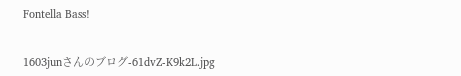Fontella Bass!


1603junさんのブログ-61dvZ-K9k2L.jpg